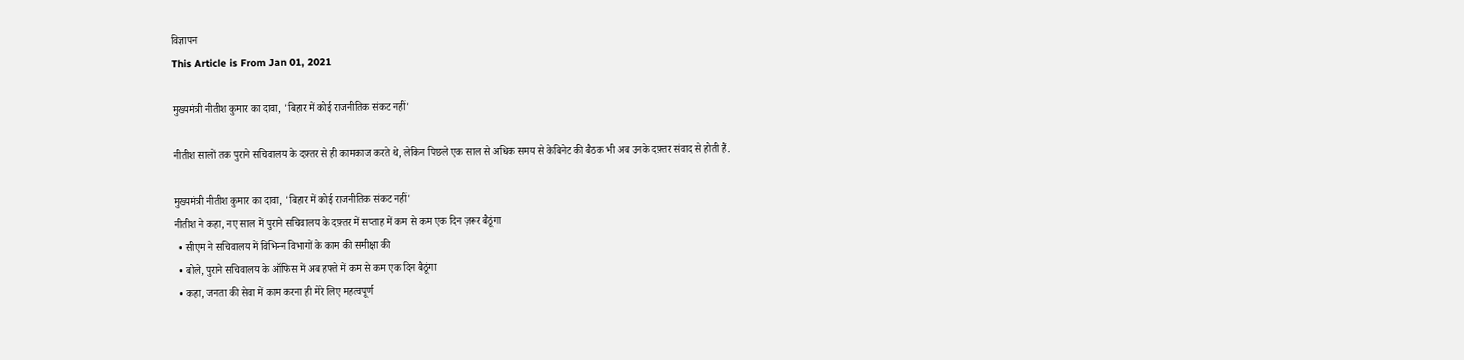विज्ञापन
This Article is From Jan 01, 2021

मुख्‍यमंत्री नीतीश कुमार का दावा, 'बिहार में कोई राजनीतिक संकट नहीं'

नीतीश सालों तक पुराने सचिवालय के दफ़्तर से ही कामकाज करते थे, लेकिन पिछले एक साल से अधिक समय से केबिनेट की बैठक भी अब उनके दफ़्तर संवाद से होती हैं.

मुख्‍यमंत्री नीतीश कुमार का दावा, 'बिहार में कोई राजनीतिक संकट नहीं'
नीतीश ने कहा, नए साल में पुराने सचिवालय के दफ़्तर में सप्ताह में कम से कम एक दिन ज़रूर बैठूंगा
  • सीएम ने सचिवालय में विभिन्‍न विभागों के काम की समीक्षा की
  • बोले, पुराने सचिवालय के ऑफिस में अब हफ्ते में कम से कम एक दिन बैठूंगा
  • कहा, जनता की सेवा में काम करना ही मेरे लिए महत्‍वपूर्ण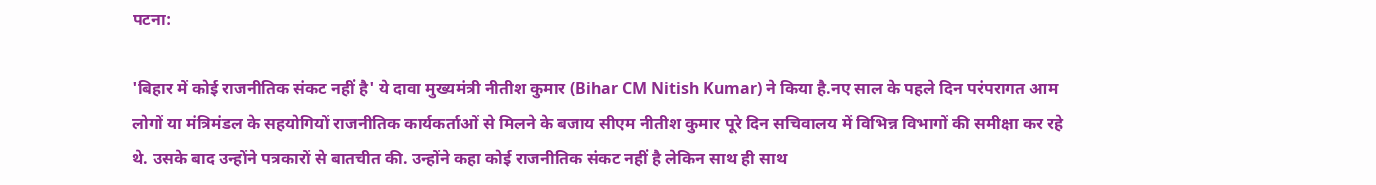पटना:

'बिहार में कोई राजनीतिक संकट नहीं है' ये दावा मुख्यमंत्री नीतीश कुमार (Bihar CM Nitish Kumar) ने किया है.नए साल के पहले दिन परंपरागत आम लोगों या मंत्रिमंडल के सहयोगियों राजनीतिक कार्यकर्ताओं से मिलने के बजाय सीएम नीतीश कुमार पूरे दिन सचिवालय में विभिन्न विभागों की समीक्षा कर रहे थे. उसके बाद उन्होंने पत्रकारों से बातचीत की. उन्होंने कहा कोई राजनीतिक संकट नहीं है लेकिन साथ ही साथ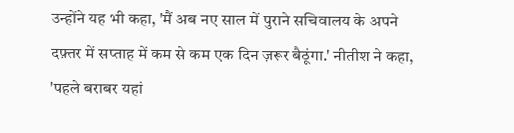उन्होंने यह भी कहा, 'मैं अब नए साल में पुराने सचिवालय के अपने दफ़्तर में सप्ताह में कम से कम एक दिन ज़रूर बैठूंगा.' नीतीश ने कहा, 'पहले बराबर यहां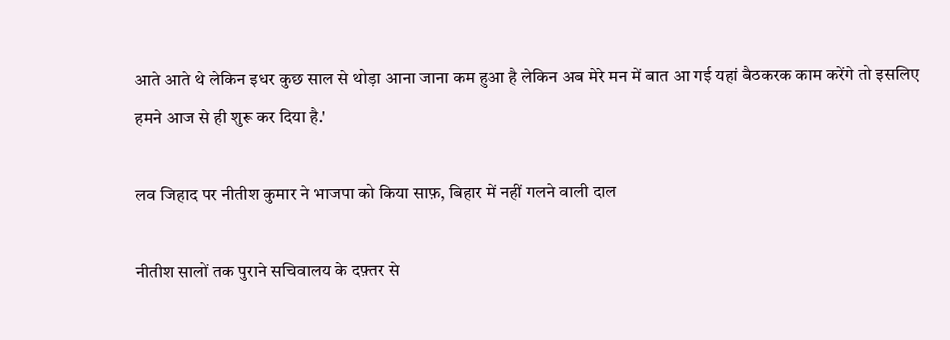आते आते थे लेकिन इधर कुछ साल से थोड़ा आना जाना कम हुआ है लेकिन अब मेरे मन में बात आ गई यहां बैठकरक काम करेंगे तो इसलिए हमने आज से ही शुरू कर दिया है.'

लव जिहाद पर नीतीश कुमार ने भाजपा को किया साफ़, बिहार में नहीं गलने वाली दाल

नीतीश सालों तक पुराने सचिवालय के दफ़्तर से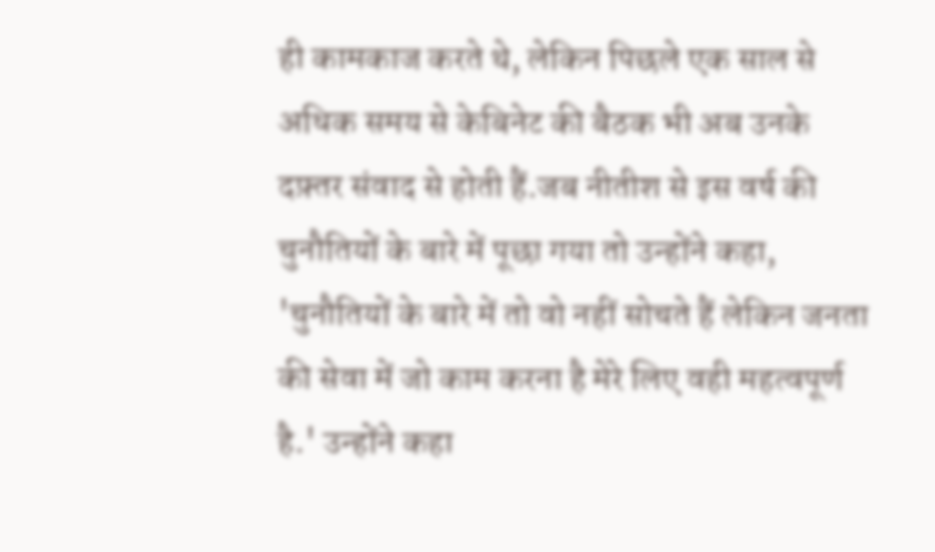ही कामकाज करते थे, लेकिन पिछले एक साल से अधिक समय से केबिनेट की बैठक भी अब उनके दफ़्तर संवाद से होती हैं.जब नीतीश से इस वर्ष की चुनौतियों के बारे में पूछा गया तो उन्होंने कहा, 'चुनौतियों के बारे में तो वो नहीं सोचते हैं लेकिन जनता की सेवा में जो काम करना है मेरे लिए वही महत्वपूर्ण है.' उन्‍होंने कहा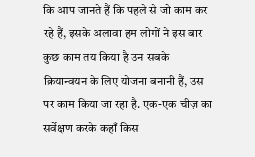कि आप जानते हैं कि पहले से जो काम कर रहे हैं, इसके अलावा हम लोगों ने इस बार कुछ काम तय किया है उन सबके क्रियान्‍वयन के लिए योजना बनानी हैं, उस पर काम किया जा रहा है. एक-एक चीज़ का सर्वेक्षण करके कहाँ किस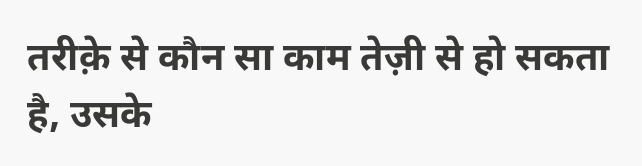तरीक़े से कौन सा काम तेज़ी से हो सकता है, उसके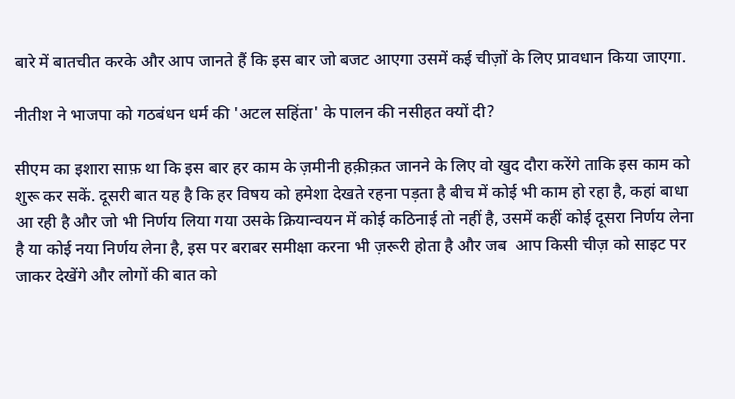बारे में बातचीत करके और आप जानते हैं कि इस बार जो बजट आएगा उसमें कई चीज़ों के लिए प्रावधान किया जाएगा.

नीतीश ने भाजपा को गठबंधन धर्म की 'अटल सहिंता' के पालन की नसीहत क्यों दी?

सीएम का इशारा साफ़ था कि इस बार हर काम के ज़मीनी हक़ीक़त जानने के लिए वो खुद दौरा करेंगे ताकि इस काम को शुरू कर सकें. दूसरी बात यह है कि हर विषय को हमेशा देखते रहना पड़ता है बीच में कोई भी काम हो रहा है, कहां बाधा आ रही है और जो भी निर्णय लिया गया उसके क्रियान्वयन में कोई कठिनाई तो नहीं है, उसमें कहीं कोई दूसरा निर्णय लेना है या कोई नया निर्णय लेना है, इस पर बराबर समीक्षा करना भी ज़रूरी होता है और जब  आप किसी चीज़ को साइट पर जाकर देखेंगे और लोगों की बात को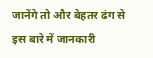जानेंगे तो और बेहतर ढंग से इस बारे में जानकारी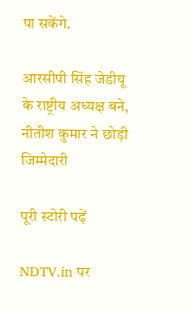पा सकेंगे.

आरसीपी सिंह जेडीयू के राष्ट्रीय अध्यक्ष बने, नीतीश कुमार ने छोड़ी जिम्मेदारी

पूरी स्टोरी पढ़ें

NDTV.in पर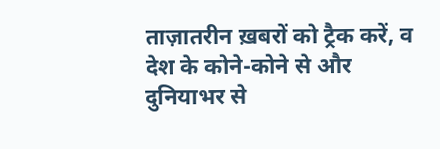ताज़ातरीन ख़बरों को ट्रैक करें, व देश के कोने-कोने से और दुनियाभर से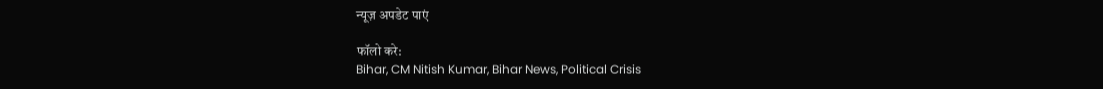न्यूज़ अपडेट पाएं

फॉलो करे:
Bihar, CM Nitish Kumar, Bihar News, Political Crisis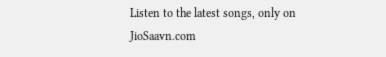Listen to the latest songs, only on JioSaavn.com